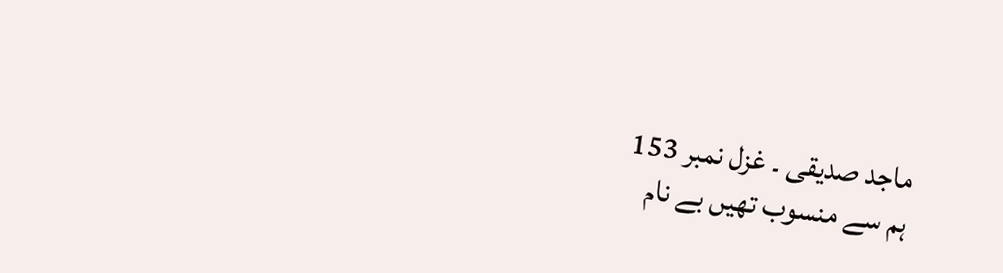ماجد صدیقی ۔ غزل نمبر 153
ہم سے منسوب تھیں بے نام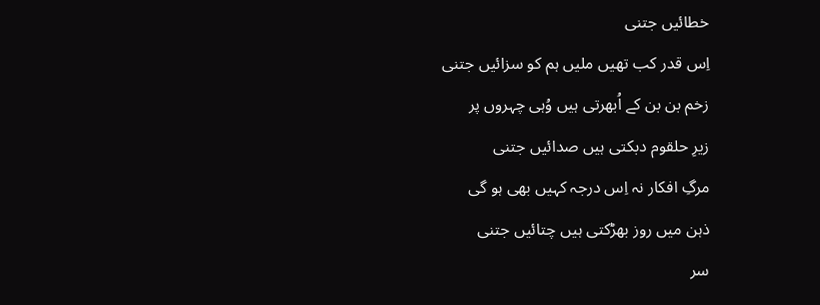خطائیں جتنی
اِس قدر کب تھیں ملیں ہم کو سزائیں جتنی
زخم بن بن کے اُبھرتی ہیں وُہی چہروں پر
زیرِ حلقوم دبکتی ہیں صدائیں جتنی
مرگِ افکار نہ اِس درجہ کہیں بھی ہو گی
ذہن میں روز بھڑکتی ہیں چتائیں جتنی
سر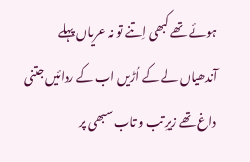ہوئے تھے کبھی اِتنے تو نہ عریاں پہلے
آندھیاں لے کے اُڑیں اب کے ردائیں جتنی
داغ تھے زیرِ تب و تاب سبھی پر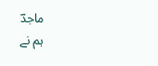ماجدؔ
ہم نے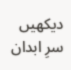دیکھیں سرِ ابدان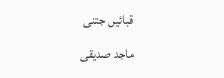قبائیں جتنی
ماجد صدیقی